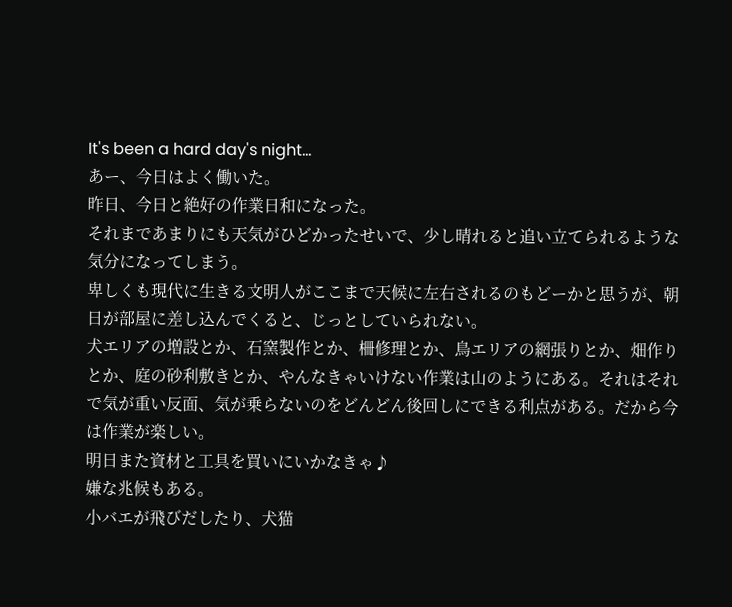It's been a hard day's night...
あー、今日はよく働いた。
昨日、今日と絶好の作業日和になった。
それまであまりにも天気がひどかったせいで、少し晴れると追い立てられるような気分になってしまう。
卑しくも現代に生きる文明人がここまで天候に左右されるのもどーかと思うが、朝日が部屋に差し込んでくると、じっとしていられない。
犬エリアの増設とか、石窯製作とか、柵修理とか、鳥エリアの網張りとか、畑作りとか、庭の砂利敷きとか、やんなきゃいけない作業は山のようにある。それはそれで気が重い反面、気が乗らないのをどんどん後回しにできる利点がある。だから今は作業が楽しい。
明日また資材と工具を買いにいかなきゃ♪
嫌な兆候もある。
小バエが飛びだしたり、犬猫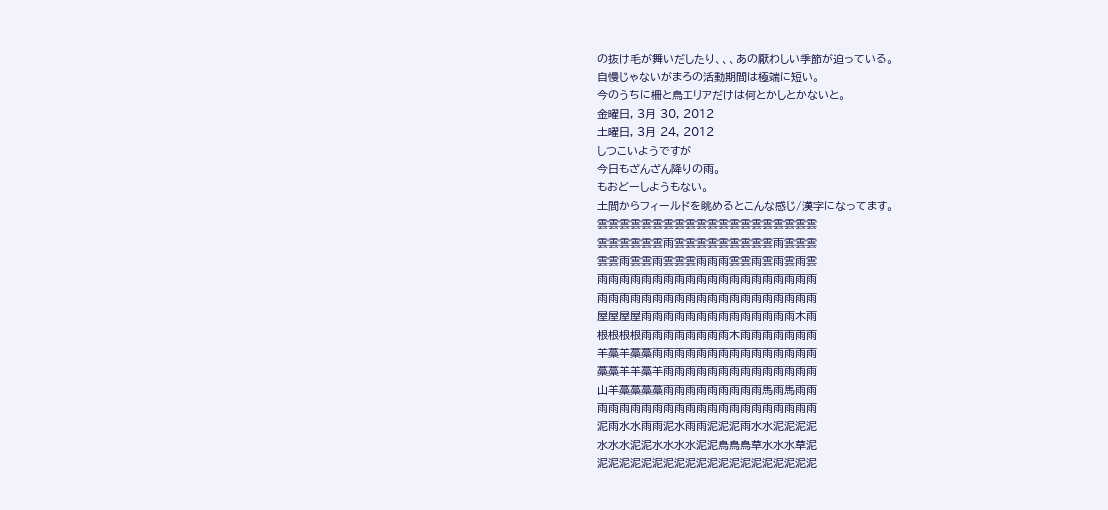の抜け毛が舞いだしたり、、、あの厭わしい季節が迫っている。
自慢じゃないがまろの活動期間は極端に短い。
今のうちに柵と鳥エリアだけは何とかしとかないと。
金曜日, 3月 30, 2012
土曜日, 3月 24, 2012
しつこいようですが
今日もざんざん降りの雨。
もおどーしようもない。
土間からフィールドを眺めるとこんな感じ/漢字になってます。
雲雲雲雲雲雲雲雲雲雲雲雲雲雲雲雲雲雲雲雲
雲雲雲雲雲雲雨雲雲雲雲雲雲雲雲雲雨雲雲雲
雲雲雨雲雲雨雲雲雲雨雨雨雲雲雨雲雨雲雨雲
雨雨雨雨雨雨雨雨雨雨雨雨雨雨雨雨雨雨雨雨
雨雨雨雨雨雨雨雨雨雨雨雨雨雨雨雨雨雨雨雨
屋屋屋屋雨雨雨雨雨雨雨雨雨雨雨雨雨雨木雨
根根根根雨雨雨雨雨雨雨雨木雨雨雨雨雨雨雨
羊藁羊藁藁雨雨雨雨雨雨雨雨雨雨雨雨雨雨雨
藁藁羊羊藁羊雨雨雨雨雨雨雨雨雨雨雨雨雨雨
山羊藁藁藁藁雨雨雨雨雨雨雨雨雨馬雨馬雨雨
雨雨雨雨雨雨雨雨雨雨雨雨雨雨雨雨雨雨雨雨
泥雨水水雨雨泥水雨雨泥泥泥雨水水泥泥泥泥
水水水泥泥水水水水泥泥鳥鳥鳥草水水水草泥
泥泥泥泥泥泥泥泥泥泥泥泥泥泥泥泥泥泥泥泥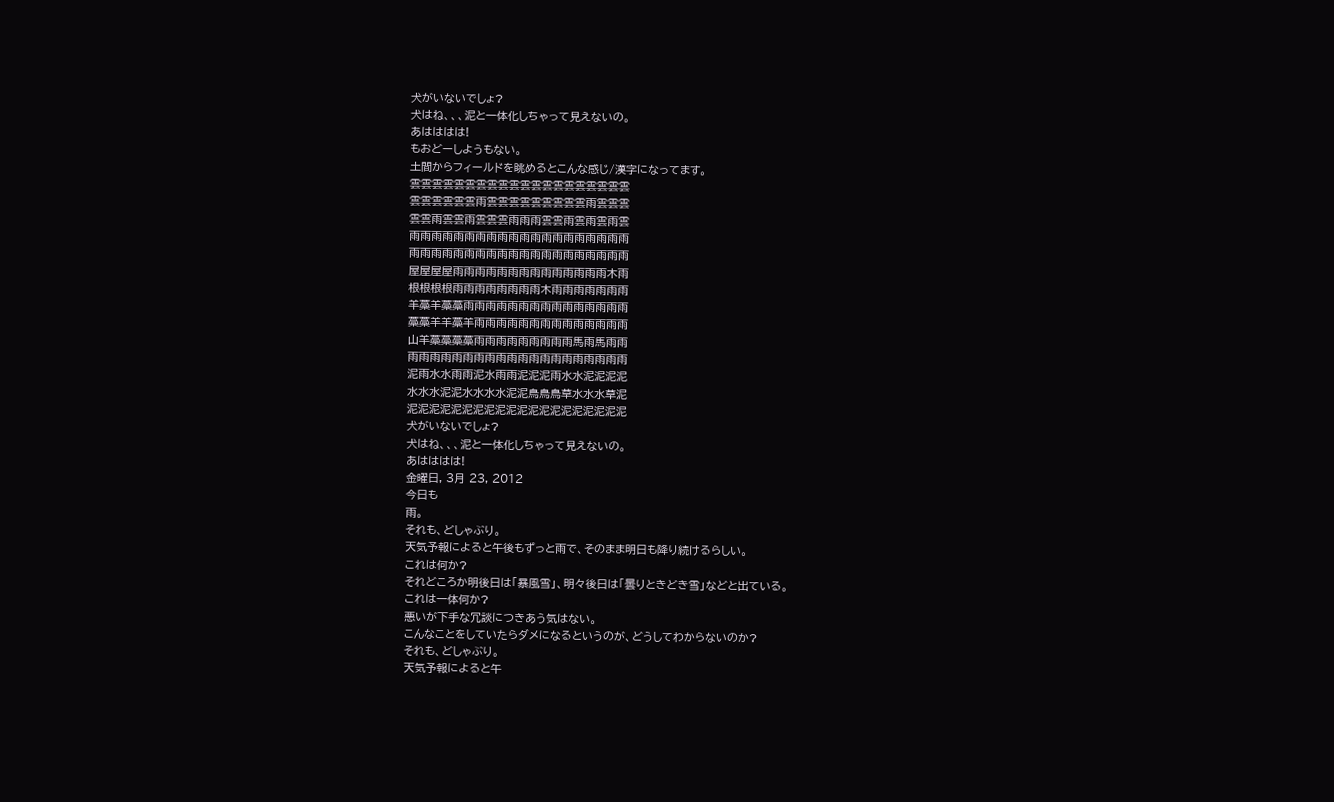犬がいないでしょ?
犬はね、、、泥と一体化しちゃって見えないの。
あはははは!
もおどーしようもない。
土間からフィールドを眺めるとこんな感じ/漢字になってます。
雲雲雲雲雲雲雲雲雲雲雲雲雲雲雲雲雲雲雲雲
雲雲雲雲雲雲雨雲雲雲雲雲雲雲雲雲雨雲雲雲
雲雲雨雲雲雨雲雲雲雨雨雨雲雲雨雲雨雲雨雲
雨雨雨雨雨雨雨雨雨雨雨雨雨雨雨雨雨雨雨雨
雨雨雨雨雨雨雨雨雨雨雨雨雨雨雨雨雨雨雨雨
屋屋屋屋雨雨雨雨雨雨雨雨雨雨雨雨雨雨木雨
根根根根雨雨雨雨雨雨雨雨木雨雨雨雨雨雨雨
羊藁羊藁藁雨雨雨雨雨雨雨雨雨雨雨雨雨雨雨
藁藁羊羊藁羊雨雨雨雨雨雨雨雨雨雨雨雨雨雨
山羊藁藁藁藁雨雨雨雨雨雨雨雨雨馬雨馬雨雨
雨雨雨雨雨雨雨雨雨雨雨雨雨雨雨雨雨雨雨雨
泥雨水水雨雨泥水雨雨泥泥泥雨水水泥泥泥泥
水水水泥泥水水水水泥泥鳥鳥鳥草水水水草泥
泥泥泥泥泥泥泥泥泥泥泥泥泥泥泥泥泥泥泥泥
犬がいないでしょ?
犬はね、、、泥と一体化しちゃって見えないの。
あはははは!
金曜日, 3月 23, 2012
今日も
雨。
それも、どしゃぶり。
天気予報によると午後もずっと雨で、そのまま明日も降り続けるらしい。
これは何か?
それどころか明後日は「暴風雪」、明々後日は「曇りときどき雪」などと出ている。
これは一体何か?
悪いが下手な冗談につきあう気はない。
こんなことをしていたらダメになるというのが、どうしてわからないのか?
それも、どしゃぶり。
天気予報によると午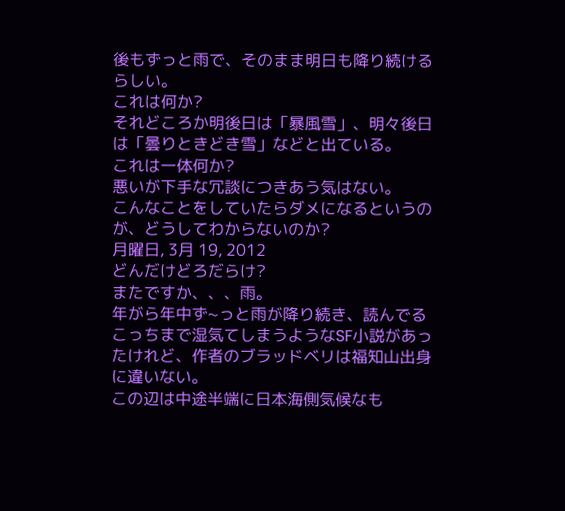後もずっと雨で、そのまま明日も降り続けるらしい。
これは何か?
それどころか明後日は「暴風雪」、明々後日は「曇りときどき雪」などと出ている。
これは一体何か?
悪いが下手な冗談につきあう気はない。
こんなことをしていたらダメになるというのが、どうしてわからないのか?
月曜日, 3月 19, 2012
どんだけどろだらけ?
またですか、、、雨。
年がら年中ず~っと雨が降り続き、読んでるこっちまで湿気てしまうようなSF小説があったけれど、作者のブラッドベリは福知山出身に違いない。
この辺は中途半端に日本海側気候なも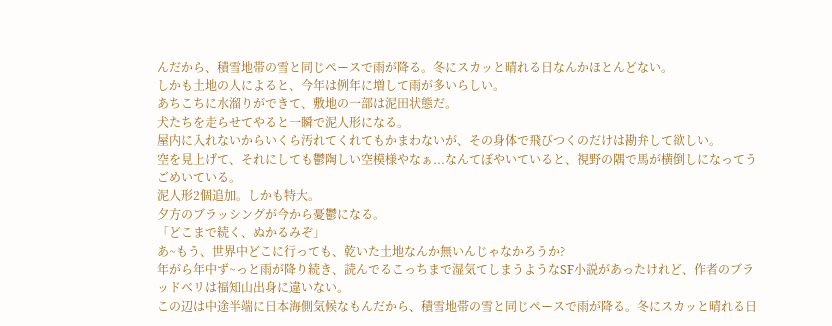んだから、積雪地帯の雪と同じペースで雨が降る。冬にスカッと晴れる日なんかほとんどない。
しかも土地の人によると、今年は例年に増して雨が多いらしい。
あちこちに水溜りができて、敷地の一部は泥田状態だ。
犬たちを走らせてやると一瞬で泥人形になる。
屋内に入れないからいくら汚れてくれてもかまわないが、その身体で飛びつくのだけは勘弁して欲しい。
空を見上げて、それにしても鬱陶しい空模様やなぁ...なんてぼやいていると、視野の隅で馬が横倒しになってうごめいている。
泥人形2個追加。しかも特大。
夕方のブラッシングが今から憂鬱になる。
「どこまで続く、ぬかるみぞ」
あ~もう、世界中どこに行っても、乾いた土地なんか無いんじゃなかろうか?
年がら年中ず~っと雨が降り続き、読んでるこっちまで湿気てしまうようなSF小説があったけれど、作者のブラッドベリは福知山出身に違いない。
この辺は中途半端に日本海側気候なもんだから、積雪地帯の雪と同じペースで雨が降る。冬にスカッと晴れる日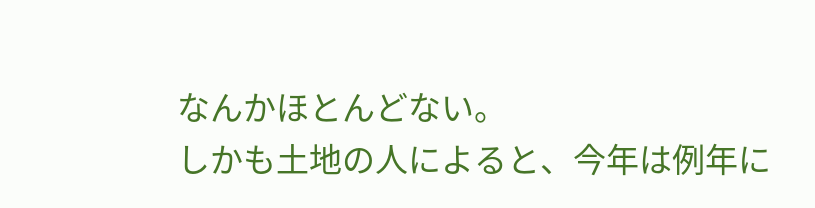なんかほとんどない。
しかも土地の人によると、今年は例年に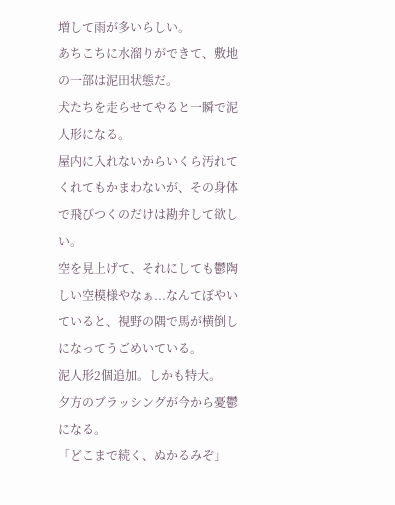増して雨が多いらしい。
あちこちに水溜りができて、敷地の一部は泥田状態だ。
犬たちを走らせてやると一瞬で泥人形になる。
屋内に入れないからいくら汚れてくれてもかまわないが、その身体で飛びつくのだけは勘弁して欲しい。
空を見上げて、それにしても鬱陶しい空模様やなぁ...なんてぼやいていると、視野の隅で馬が横倒しになってうごめいている。
泥人形2個追加。しかも特大。
夕方のブラッシングが今から憂鬱になる。
「どこまで続く、ぬかるみぞ」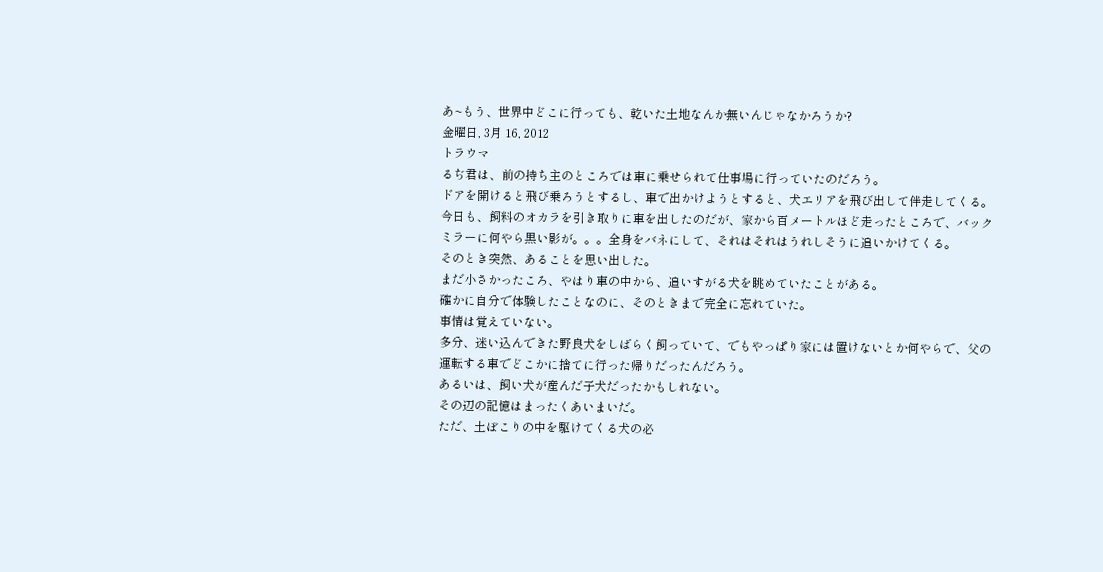あ~もう、世界中どこに行っても、乾いた土地なんか無いんじゃなかろうか?
金曜日, 3月 16, 2012
トラウマ
るぢ君は、前の持ち主のところでは車に乗せられて仕事場に行っていたのだろう。
ドアを開けると飛び乗ろうとするし、車で出かけようとすると、犬エリアを飛び出して伴走してくる。
今日も、飼料のオカラを引き取りに車を出したのだが、家から百メートルほど走ったところで、バックミラーに何やら黒い影が。。。全身をバネにして、それはそれはうれしそうに追いかけてくる。
そのとき突然、あることを思い出した。
まだ小さかったころ、やはり車の中から、追いすがる犬を眺めていたことがある。
確かに自分で体験したことなのに、そのときまで完全に忘れていた。
事情は覚えていない。
多分、迷い込んできた野良犬をしばらく飼っていて、でもやっぱり家には置けないとか何やらで、父の運転する車でどこかに捨てに行った帰りだったんだろう。
あるいは、飼い犬が産んだ子犬だったかもしれない。
その辺の記憶はまったくあいまいだ。
ただ、土ぼこりの中を駆けてくる犬の必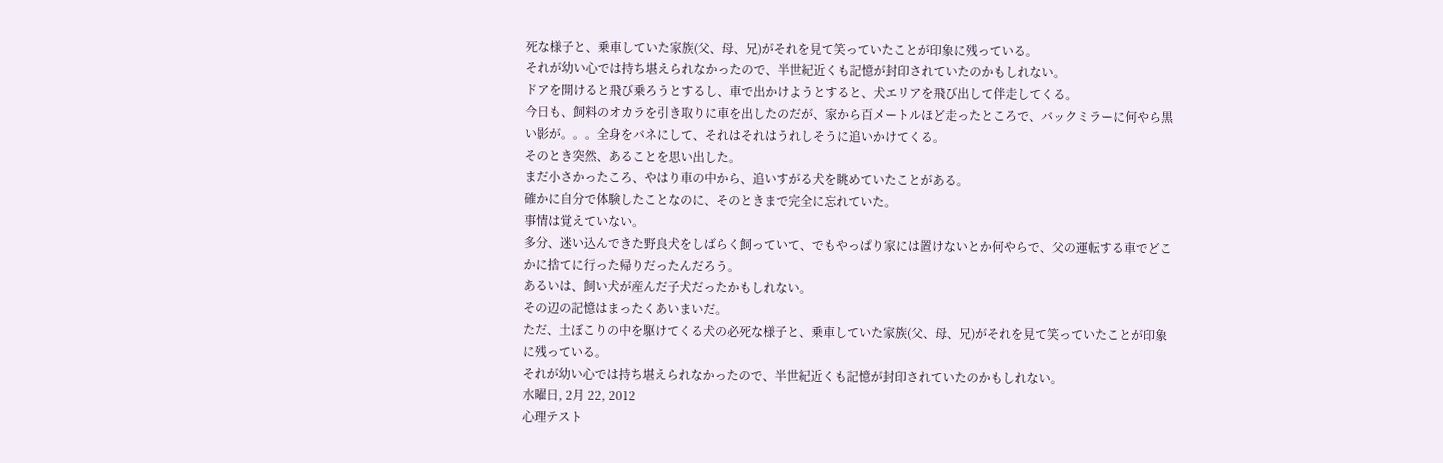死な様子と、乗車していた家族(父、母、兄)がそれを見て笑っていたことが印象に残っている。
それが幼い心では持ち堪えられなかったので、半世紀近くも記憶が封印されていたのかもしれない。
ドアを開けると飛び乗ろうとするし、車で出かけようとすると、犬エリアを飛び出して伴走してくる。
今日も、飼料のオカラを引き取りに車を出したのだが、家から百メートルほど走ったところで、バックミラーに何やら黒い影が。。。全身をバネにして、それはそれはうれしそうに追いかけてくる。
そのとき突然、あることを思い出した。
まだ小さかったころ、やはり車の中から、追いすがる犬を眺めていたことがある。
確かに自分で体験したことなのに、そのときまで完全に忘れていた。
事情は覚えていない。
多分、迷い込んできた野良犬をしばらく飼っていて、でもやっぱり家には置けないとか何やらで、父の運転する車でどこかに捨てに行った帰りだったんだろう。
あるいは、飼い犬が産んだ子犬だったかもしれない。
その辺の記憶はまったくあいまいだ。
ただ、土ぼこりの中を駆けてくる犬の必死な様子と、乗車していた家族(父、母、兄)がそれを見て笑っていたことが印象に残っている。
それが幼い心では持ち堪えられなかったので、半世紀近くも記憶が封印されていたのかもしれない。
水曜日, 2月 22, 2012
心理テスト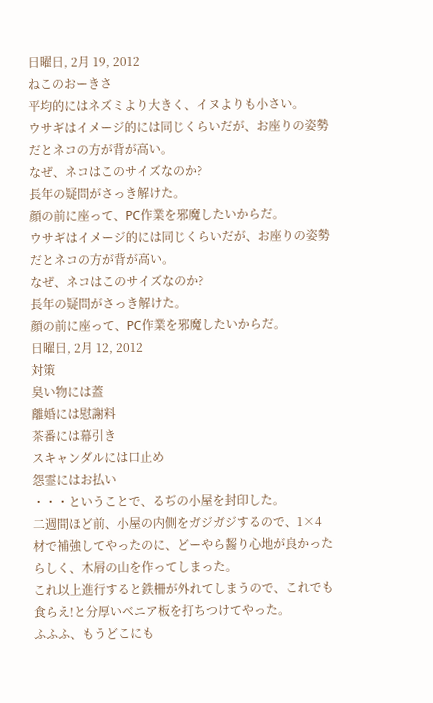日曜日, 2月 19, 2012
ねこのおーきさ
平均的にはネズミより大きく、イヌよりも小さい。
ウサギはイメージ的には同じくらいだが、お座りの姿勢だとネコの方が背が高い。
なぜ、ネコはこのサイズなのか?
長年の疑問がさっき解けた。
顔の前に座って、PC作業を邪魔したいからだ。
ウサギはイメージ的には同じくらいだが、お座りの姿勢だとネコの方が背が高い。
なぜ、ネコはこのサイズなのか?
長年の疑問がさっき解けた。
顔の前に座って、PC作業を邪魔したいからだ。
日曜日, 2月 12, 2012
対策
臭い物には蓋
離婚には慰謝料
茶番には幕引き
スキャンダルには口止め
怨霊にはお払い
・・・ということで、るぢの小屋を封印した。
二週間ほど前、小屋の内側をガジガジするので、1×4材で補強してやったのに、どーやら齧り心地が良かったらしく、木屑の山を作ってしまった。
これ以上進行すると鉄柵が外れてしまうので、これでも食らえ!と分厚いベニア板を打ちつけてやった。
ふふふ、もうどこにも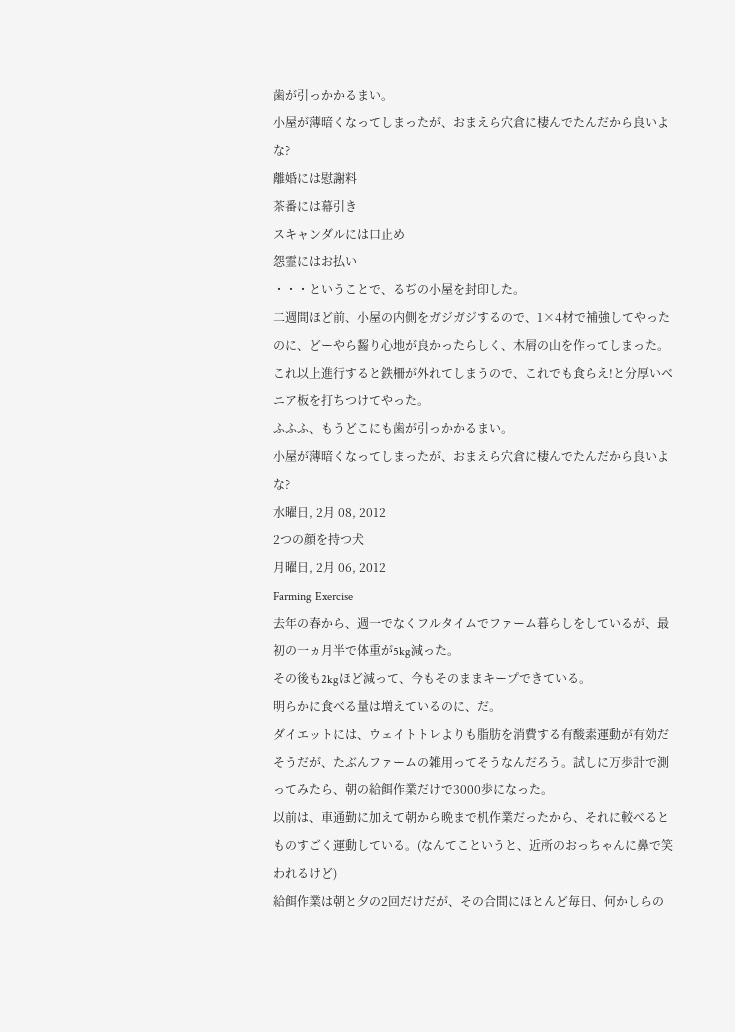歯が引っかかるまい。
小屋が薄暗くなってしまったが、おまえら穴倉に棲んでたんだから良いよな?
離婚には慰謝料
茶番には幕引き
スキャンダルには口止め
怨霊にはお払い
・・・ということで、るぢの小屋を封印した。
二週間ほど前、小屋の内側をガジガジするので、1×4材で補強してやったのに、どーやら齧り心地が良かったらしく、木屑の山を作ってしまった。
これ以上進行すると鉄柵が外れてしまうので、これでも食らえ!と分厚いベニア板を打ちつけてやった。
ふふふ、もうどこにも歯が引っかかるまい。
小屋が薄暗くなってしまったが、おまえら穴倉に棲んでたんだから良いよな?
水曜日, 2月 08, 2012
2つの顔を持つ犬
月曜日, 2月 06, 2012
Farming Exercise
去年の春から、週一でなくフルタイムでファーム暮らしをしているが、最初の一ヵ月半で体重が5kg減った。
その後も2kgほど減って、今もそのままキープできている。
明らかに食べる量は増えているのに、だ。
ダイエットには、ウェイトトレよりも脂肪を消費する有酸素運動が有効だそうだが、たぶんファームの雑用ってそうなんだろう。試しに万歩計で測ってみたら、朝の給餌作業だけで3000歩になった。
以前は、車通勤に加えて朝から晩まで机作業だったから、それに較べるとものすごく運動している。(なんてこというと、近所のおっちゃんに鼻で笑われるけど)
給餌作業は朝と夕の2回だけだが、その合間にほとんど毎日、何かしらの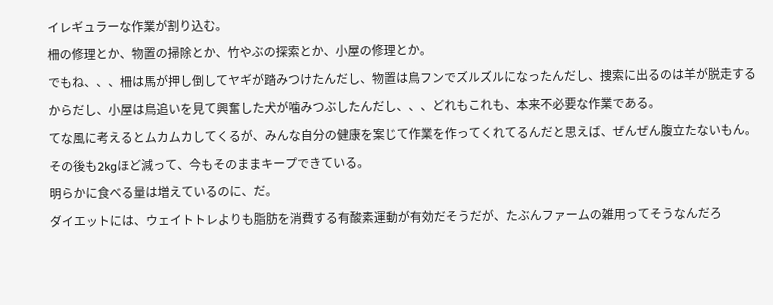イレギュラーな作業が割り込む。
柵の修理とか、物置の掃除とか、竹やぶの探索とか、小屋の修理とか。
でもね、、、柵は馬が押し倒してヤギが踏みつけたんだし、物置は鳥フンでズルズルになったんだし、捜索に出るのは羊が脱走するからだし、小屋は鳥追いを見て興奮した犬が噛みつぶしたんだし、、、どれもこれも、本来不必要な作業である。
てな風に考えるとムカムカしてくるが、みんな自分の健康を案じて作業を作ってくれてるんだと思えば、ぜんぜん腹立たないもん。
その後も2kgほど減って、今もそのままキープできている。
明らかに食べる量は増えているのに、だ。
ダイエットには、ウェイトトレよりも脂肪を消費する有酸素運動が有効だそうだが、たぶんファームの雑用ってそうなんだろ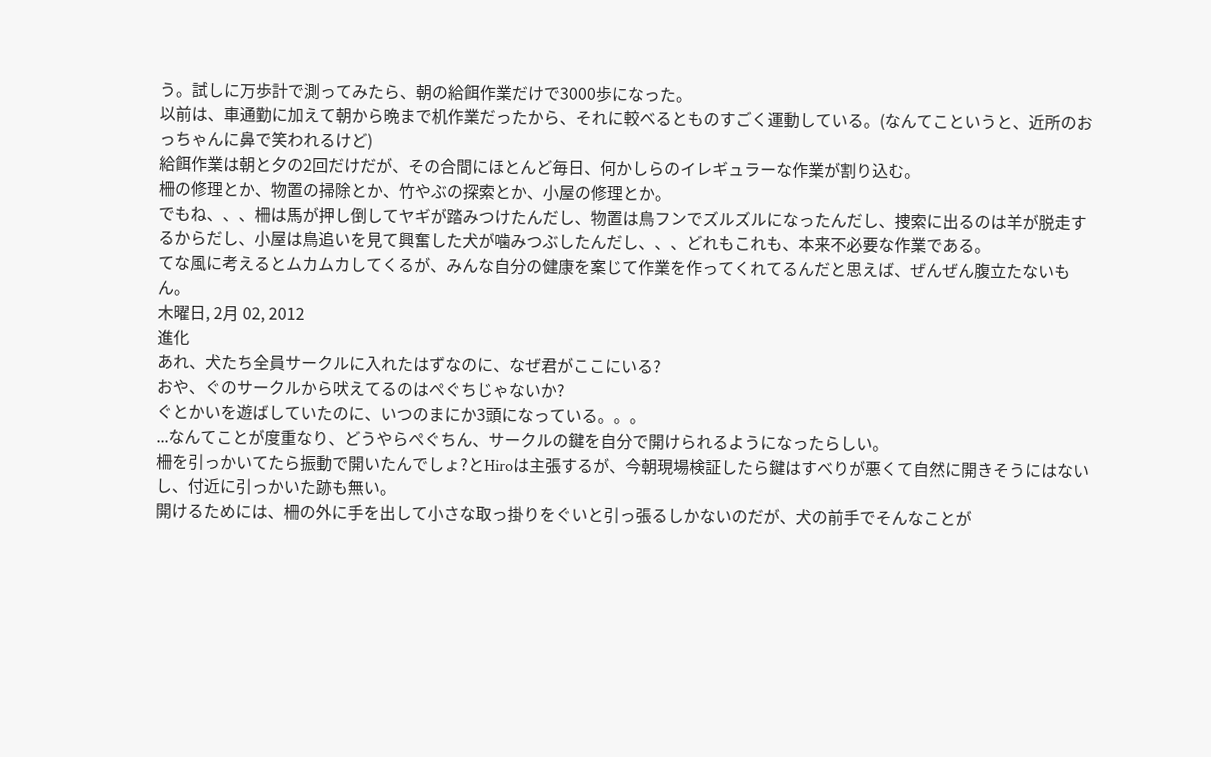う。試しに万歩計で測ってみたら、朝の給餌作業だけで3000歩になった。
以前は、車通勤に加えて朝から晩まで机作業だったから、それに較べるとものすごく運動している。(なんてこというと、近所のおっちゃんに鼻で笑われるけど)
給餌作業は朝と夕の2回だけだが、その合間にほとんど毎日、何かしらのイレギュラーな作業が割り込む。
柵の修理とか、物置の掃除とか、竹やぶの探索とか、小屋の修理とか。
でもね、、、柵は馬が押し倒してヤギが踏みつけたんだし、物置は鳥フンでズルズルになったんだし、捜索に出るのは羊が脱走するからだし、小屋は鳥追いを見て興奮した犬が噛みつぶしたんだし、、、どれもこれも、本来不必要な作業である。
てな風に考えるとムカムカしてくるが、みんな自分の健康を案じて作業を作ってくれてるんだと思えば、ぜんぜん腹立たないもん。
木曜日, 2月 02, 2012
進化
あれ、犬たち全員サークルに入れたはずなのに、なぜ君がここにいる?
おや、ぐのサークルから吠えてるのはぺぐちじゃないか?
ぐとかいを遊ばしていたのに、いつのまにか3頭になっている。。。
...なんてことが度重なり、どうやらぺぐちん、サークルの鍵を自分で開けられるようになったらしい。
柵を引っかいてたら振動で開いたんでしょ?とHiroは主張するが、今朝現場検証したら鍵はすべりが悪くて自然に開きそうにはないし、付近に引っかいた跡も無い。
開けるためには、柵の外に手を出して小さな取っ掛りをぐいと引っ張るしかないのだが、犬の前手でそんなことが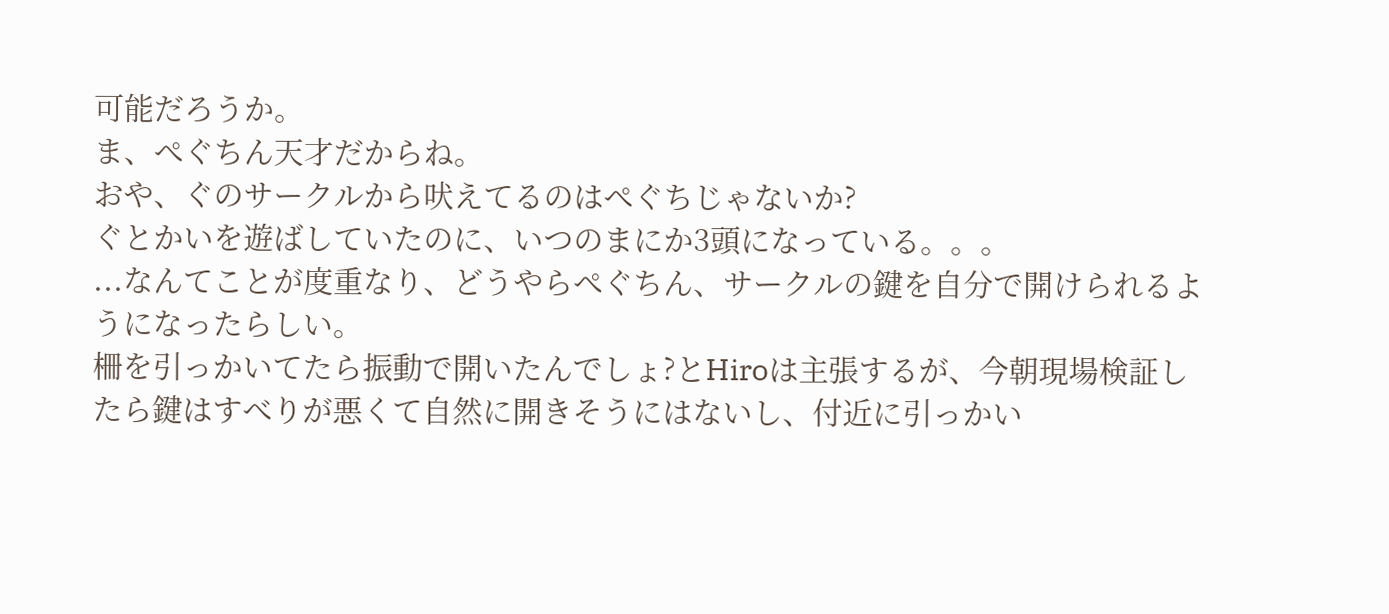可能だろうか。
ま、ぺぐちん天才だからね。
おや、ぐのサークルから吠えてるのはぺぐちじゃないか?
ぐとかいを遊ばしていたのに、いつのまにか3頭になっている。。。
...なんてことが度重なり、どうやらぺぐちん、サークルの鍵を自分で開けられるようになったらしい。
柵を引っかいてたら振動で開いたんでしょ?とHiroは主張するが、今朝現場検証したら鍵はすべりが悪くて自然に開きそうにはないし、付近に引っかい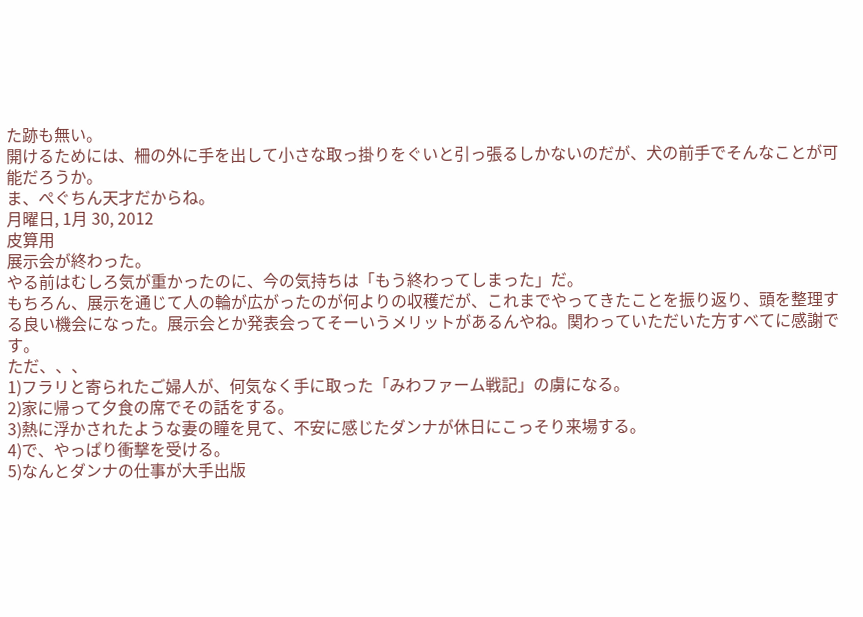た跡も無い。
開けるためには、柵の外に手を出して小さな取っ掛りをぐいと引っ張るしかないのだが、犬の前手でそんなことが可能だろうか。
ま、ぺぐちん天才だからね。
月曜日, 1月 30, 2012
皮算用
展示会が終わった。
やる前はむしろ気が重かったのに、今の気持ちは「もう終わってしまった」だ。
もちろん、展示を通じて人の輪が広がったのが何よりの収穫だが、これまでやってきたことを振り返り、頭を整理する良い機会になった。展示会とか発表会ってそーいうメリットがあるんやね。関わっていただいた方すべてに感謝です。
ただ、、、
1)フラリと寄られたご婦人が、何気なく手に取った「みわファーム戦記」の虜になる。
2)家に帰って夕食の席でその話をする。
3)熱に浮かされたような妻の瞳を見て、不安に感じたダンナが休日にこっそり来場する。
4)で、やっぱり衝撃を受ける。
5)なんとダンナの仕事が大手出版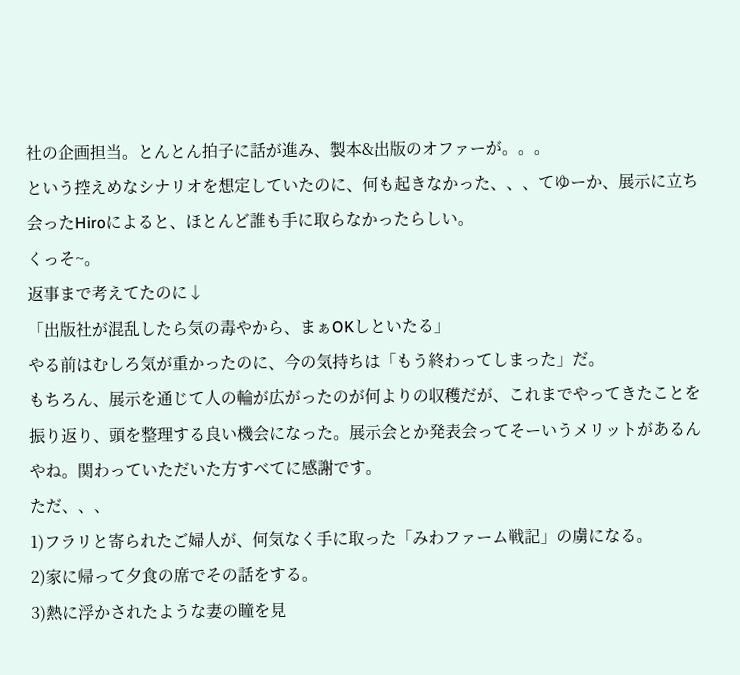社の企画担当。とんとん拍子に話が進み、製本&出版のオファーが。。。
という控えめなシナリオを想定していたのに、何も起きなかった、、、てゆーか、展示に立ち会ったHiroによると、ほとんど誰も手に取らなかったらしい。
くっそ~。
返事まで考えてたのに↓
「出版社が混乱したら気の毒やから、まぁOKしといたる」
やる前はむしろ気が重かったのに、今の気持ちは「もう終わってしまった」だ。
もちろん、展示を通じて人の輪が広がったのが何よりの収穫だが、これまでやってきたことを振り返り、頭を整理する良い機会になった。展示会とか発表会ってそーいうメリットがあるんやね。関わっていただいた方すべてに感謝です。
ただ、、、
1)フラリと寄られたご婦人が、何気なく手に取った「みわファーム戦記」の虜になる。
2)家に帰って夕食の席でその話をする。
3)熱に浮かされたような妻の瞳を見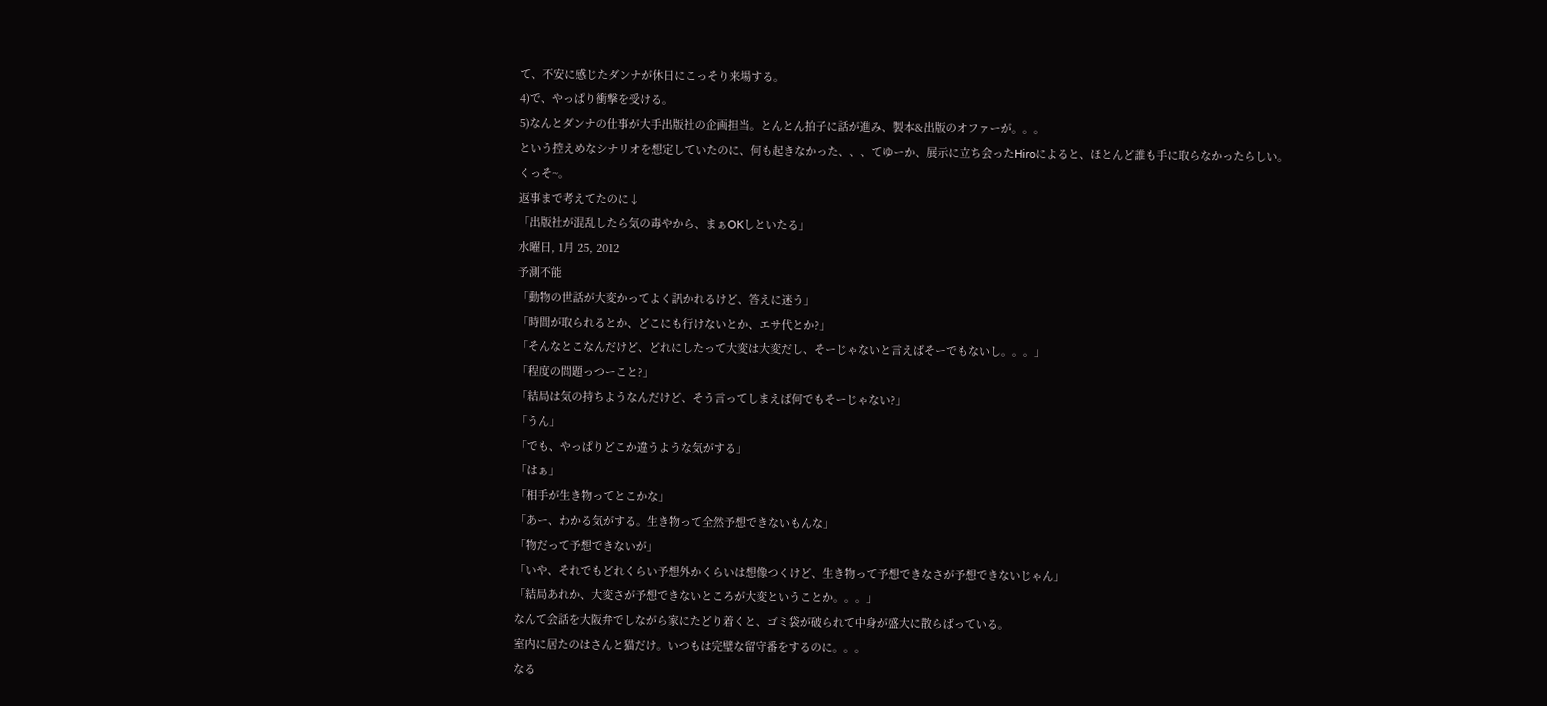て、不安に感じたダンナが休日にこっそり来場する。
4)で、やっぱり衝撃を受ける。
5)なんとダンナの仕事が大手出版社の企画担当。とんとん拍子に話が進み、製本&出版のオファーが。。。
という控えめなシナリオを想定していたのに、何も起きなかった、、、てゆーか、展示に立ち会ったHiroによると、ほとんど誰も手に取らなかったらしい。
くっそ~。
返事まで考えてたのに↓
「出版社が混乱したら気の毒やから、まぁOKしといたる」
水曜日, 1月 25, 2012
予測不能
「動物の世話が大変かってよく訊かれるけど、答えに迷う」
「時間が取られるとか、どこにも行けないとか、エサ代とか?」
「そんなとこなんだけど、どれにしたって大変は大変だし、そーじゃないと言えばそーでもないし。。。」
「程度の問題っつーこと?」
「結局は気の持ちようなんだけど、そう言ってしまえば何でもそーじゃない?」
「うん」
「でも、やっぱりどこか違うような気がする」
「はぁ」
「相手が生き物ってとこかな」
「あー、わかる気がする。生き物って全然予想できないもんな」
「物だって予想できないが」
「いや、それでもどれくらい予想外かくらいは想像つくけど、生き物って予想できなさが予想できないじゃん」
「結局あれか、大変さが予想できないところが大変ということか。。。」
なんて会話を大阪弁でしながら家にたどり着くと、ゴミ袋が破られて中身が盛大に散らばっている。
室内に居たのはさんと猫だけ。いつもは完璧な留守番をするのに。。。
なる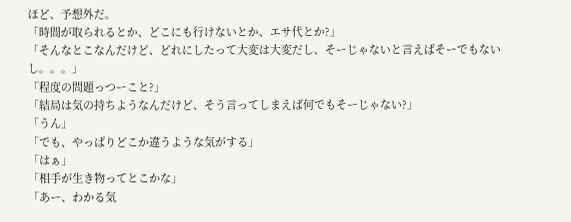ほど、予想外だ。
「時間が取られるとか、どこにも行けないとか、エサ代とか?」
「そんなとこなんだけど、どれにしたって大変は大変だし、そーじゃないと言えばそーでもないし。。。」
「程度の問題っつーこと?」
「結局は気の持ちようなんだけど、そう言ってしまえば何でもそーじゃない?」
「うん」
「でも、やっぱりどこか違うような気がする」
「はぁ」
「相手が生き物ってとこかな」
「あー、わかる気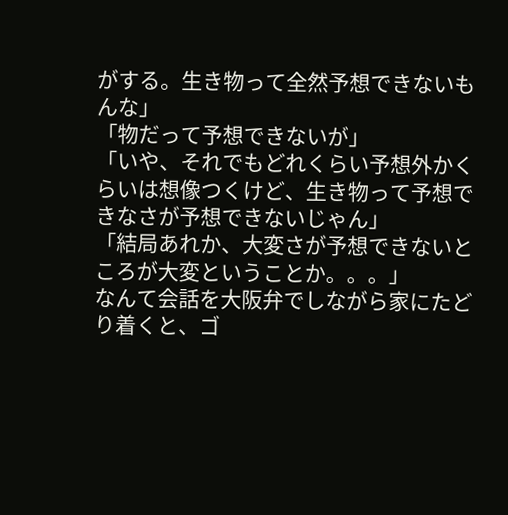がする。生き物って全然予想できないもんな」
「物だって予想できないが」
「いや、それでもどれくらい予想外かくらいは想像つくけど、生き物って予想できなさが予想できないじゃん」
「結局あれか、大変さが予想できないところが大変ということか。。。」
なんて会話を大阪弁でしながら家にたどり着くと、ゴ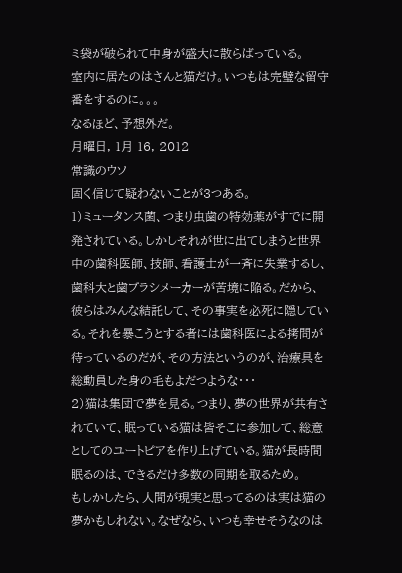ミ袋が破られて中身が盛大に散らばっている。
室内に居たのはさんと猫だけ。いつもは完璧な留守番をするのに。。。
なるほど、予想外だ。
月曜日, 1月 16, 2012
常識のウソ
固く信じて疑わないことが3つある。
1)ミュータンス菌、つまり虫歯の特効薬がすでに開発されている。しかしそれが世に出てしまうと世界中の歯科医師、技師、看護士が一斉に失業するし、歯科大と歯ブラシメーカーが苦境に陥る。だから、彼らはみんな結託して、その事実を必死に隠している。それを暴こうとする者には歯科医による拷問が待っているのだが、その方法というのが、治療具を総動員した身の毛もよだつような・・・
2)猫は集団で夢を見る。つまり、夢の世界が共有されていて、眠っている猫は皆そこに参加して、総意としてのユートピアを作り上げている。猫が長時間眠るのは、できるだけ多数の同期を取るため。
もしかしたら、人間が現実と思ってるのは実は猫の夢かもしれない。なぜなら、いつも幸せそうなのは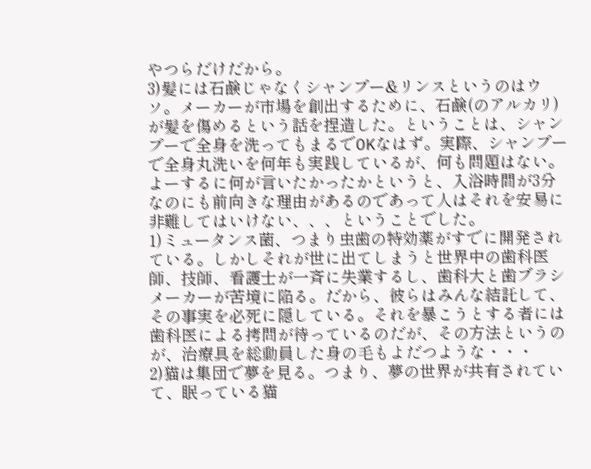やつらだけだから。
3)髪には石鹸じゃなくシャンプー&リンスというのはウソ。メーカーが市場を創出するために、石鹸(のアルカリ)が髪を傷めるという話を捏造した。ということは、シャンプーで全身を洗ってもまるでOKなはず。実際、シャンプーで全身丸洗いを何年も実践しているが、何も問題はない。
よーするに何が言いたかったかというと、入浴時間が3分なのにも前向きな理由があるのであって人はそれを安易に非難してはいけない、、、ということでした。
1)ミュータンス菌、つまり虫歯の特効薬がすでに開発されている。しかしそれが世に出てしまうと世界中の歯科医師、技師、看護士が一斉に失業するし、歯科大と歯ブラシメーカーが苦境に陥る。だから、彼らはみんな結託して、その事実を必死に隠している。それを暴こうとする者には歯科医による拷問が待っているのだが、その方法というのが、治療具を総動員した身の毛もよだつような・・・
2)猫は集団で夢を見る。つまり、夢の世界が共有されていて、眠っている猫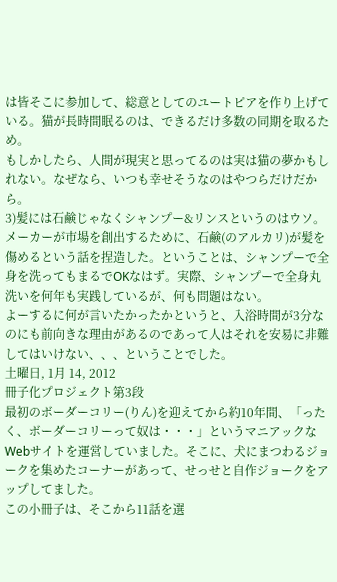は皆そこに参加して、総意としてのユートピアを作り上げている。猫が長時間眠るのは、できるだけ多数の同期を取るため。
もしかしたら、人間が現実と思ってるのは実は猫の夢かもしれない。なぜなら、いつも幸せそうなのはやつらだけだから。
3)髪には石鹸じゃなくシャンプー&リンスというのはウソ。メーカーが市場を創出するために、石鹸(のアルカリ)が髪を傷めるという話を捏造した。ということは、シャンプーで全身を洗ってもまるでOKなはず。実際、シャンプーで全身丸洗いを何年も実践しているが、何も問題はない。
よーするに何が言いたかったかというと、入浴時間が3分なのにも前向きな理由があるのであって人はそれを安易に非難してはいけない、、、ということでした。
土曜日, 1月 14, 2012
冊子化プロジェクト第3段
最初のボーダーコリー(りん)を迎えてから約10年間、「ったく、ボーダーコリーって奴は・・・」というマニアックなWebサイトを運営していました。そこに、犬にまつわるジョークを集めたコーナーがあって、せっせと自作ジョークをアップしてました。
この小冊子は、そこから11話を選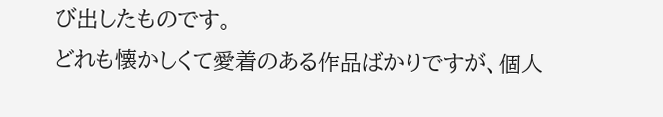び出したものです。
どれも懐かしくて愛着のある作品ばかりですが、個人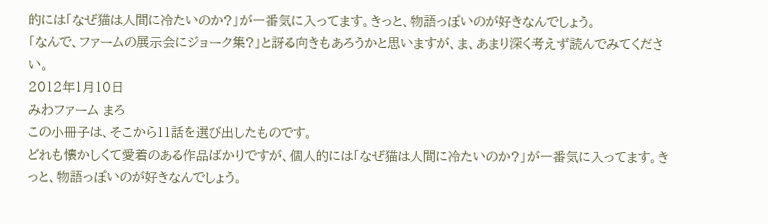的には「なぜ猫は人間に冷たいのか?」が一番気に入ってます。きっと、物語っぽいのが好きなんでしょう。
「なんで、ファームの展示会にジョーク集?」と訝る向きもあろうかと思いますが、ま、あまり深く考えず読んでみてください。
2012年1月10日
みわファーム まろ
この小冊子は、そこから11話を選び出したものです。
どれも懐かしくて愛着のある作品ばかりですが、個人的には「なぜ猫は人間に冷たいのか?」が一番気に入ってます。きっと、物語っぽいのが好きなんでしょう。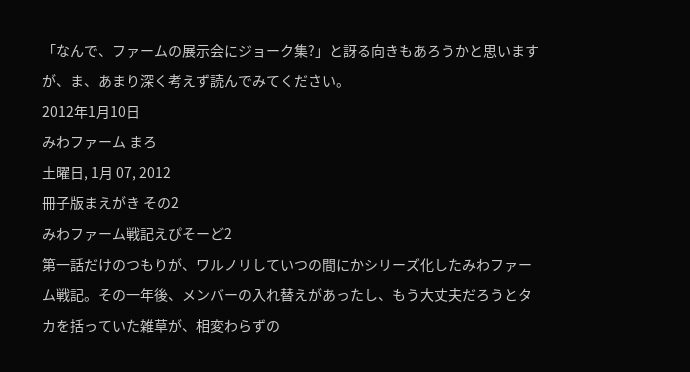「なんで、ファームの展示会にジョーク集?」と訝る向きもあろうかと思いますが、ま、あまり深く考えず読んでみてください。
2012年1月10日
みわファーム まろ
土曜日, 1月 07, 2012
冊子版まえがき その2
みわファーム戦記えぴそーど2
第一話だけのつもりが、ワルノリしていつの間にかシリーズ化したみわファーム戦記。その一年後、メンバーの入れ替えがあったし、もう大丈夫だろうとタカを括っていた雑草が、相変わらずの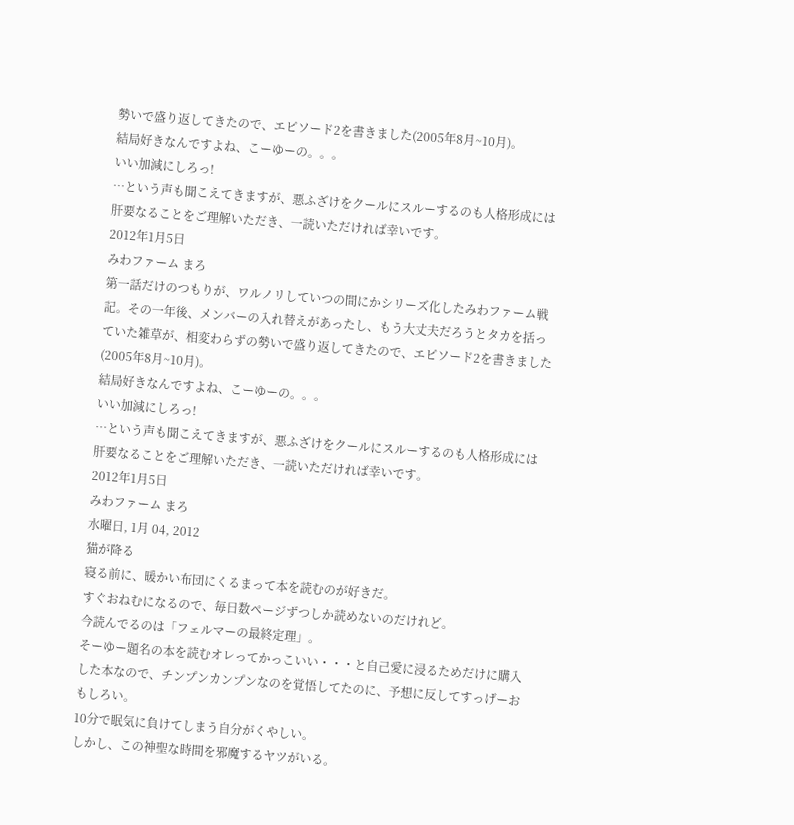勢いで盛り返してきたので、エピソード2を書きました(2005年8月~10月)。
結局好きなんですよね、こーゆーの。。。
いい加減にしろっ!
…という声も聞こえてきますが、悪ふざけをクールにスルーするのも人格形成には肝要なることをご理解いただき、一読いただければ幸いです。
2012年1月5日
みわファーム まろ
第一話だけのつもりが、ワルノリしていつの間にかシリーズ化したみわファーム戦記。その一年後、メンバーの入れ替えがあったし、もう大丈夫だろうとタカを括っていた雑草が、相変わらずの勢いで盛り返してきたので、エピソード2を書きました(2005年8月~10月)。
結局好きなんですよね、こーゆーの。。。
いい加減にしろっ!
…という声も聞こえてきますが、悪ふざけをクールにスルーするのも人格形成には肝要なることをご理解いただき、一読いただければ幸いです。
2012年1月5日
みわファーム まろ
水曜日, 1月 04, 2012
猫が降る
寝る前に、暖かい布団にくるまって本を読むのが好きだ。
すぐおねむになるので、毎日数ページずつしか読めないのだけれど。
今読んでるのは「フェルマーの最終定理」。
そーゆー題名の本を読むオレってかっこいい・・・と自己愛に浸るためだけに購入した本なので、チンプンカンプンなのを覚悟してたのに、予想に反してすっげーおもしろい。
10分で眠気に負けてしまう自分がくやしい。
しかし、この神聖な時間を邪魔するヤツがいる。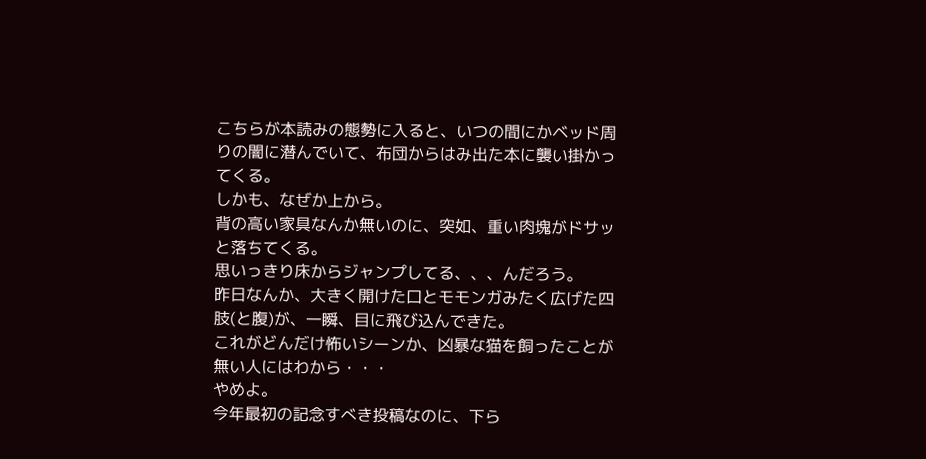こちらが本読みの態勢に入ると、いつの間にかベッド周りの闇に潜んでいて、布団からはみ出た本に襲い掛かってくる。
しかも、なぜか上から。
背の高い家具なんか無いのに、突如、重い肉塊がドサッと落ちてくる。
思いっきり床からジャンプしてる、、、んだろう。
昨日なんか、大きく開けた口とモモンガみたく広げた四肢(と腹)が、一瞬、目に飛び込んできた。
これがどんだけ怖いシーンか、凶暴な猫を飼ったことが無い人にはわから・・・
やめよ。
今年最初の記念すべき投稿なのに、下ら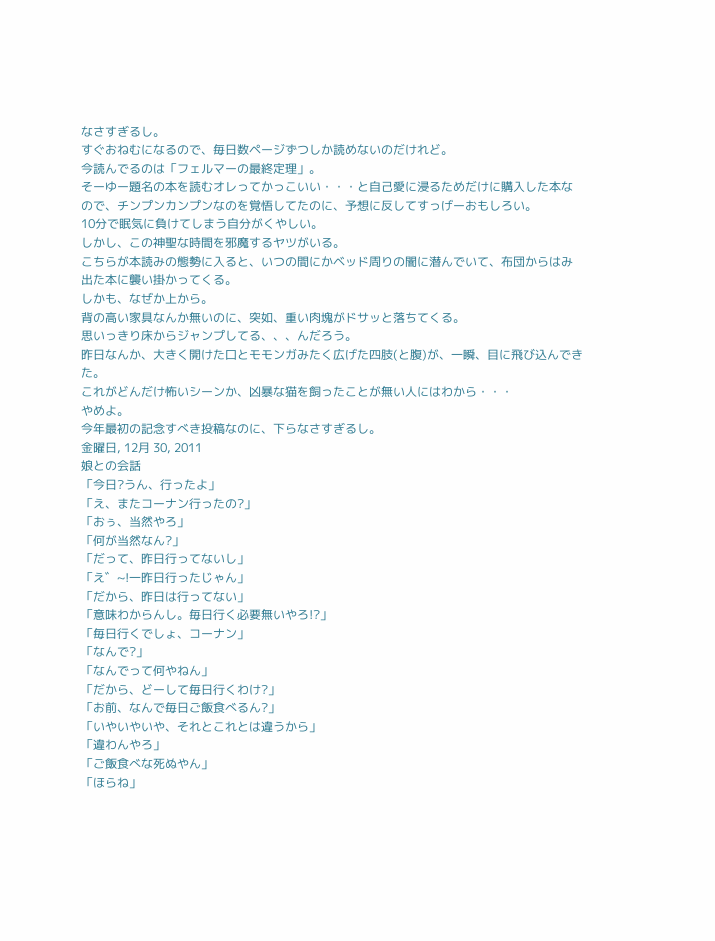なさすぎるし。
すぐおねむになるので、毎日数ページずつしか読めないのだけれど。
今読んでるのは「フェルマーの最終定理」。
そーゆー題名の本を読むオレってかっこいい・・・と自己愛に浸るためだけに購入した本なので、チンプンカンプンなのを覚悟してたのに、予想に反してすっげーおもしろい。
10分で眠気に負けてしまう自分がくやしい。
しかし、この神聖な時間を邪魔するヤツがいる。
こちらが本読みの態勢に入ると、いつの間にかベッド周りの闇に潜んでいて、布団からはみ出た本に襲い掛かってくる。
しかも、なぜか上から。
背の高い家具なんか無いのに、突如、重い肉塊がドサッと落ちてくる。
思いっきり床からジャンプしてる、、、んだろう。
昨日なんか、大きく開けた口とモモンガみたく広げた四肢(と腹)が、一瞬、目に飛び込んできた。
これがどんだけ怖いシーンか、凶暴な猫を飼ったことが無い人にはわから・・・
やめよ。
今年最初の記念すべき投稿なのに、下らなさすぎるし。
金曜日, 12月 30, 2011
娘との会話
「今日?うん、行ったよ」
「え、またコーナン行ったの?」
「おぅ、当然やろ」
「何が当然なん?」
「だって、昨日行ってないし」
「え゛~!一昨日行ったじゃん」
「だから、昨日は行ってない」
「意味わからんし。毎日行く必要無いやろ!?」
「毎日行くでしょ、コーナン」
「なんで?」
「なんでって何やねん」
「だから、どーして毎日行くわけ?」
「お前、なんで毎日ご飯食べるん?」
「いやいやいや、それとこれとは違うから」
「違わんやろ」
「ご飯食べな死ぬやん」
「ほらね」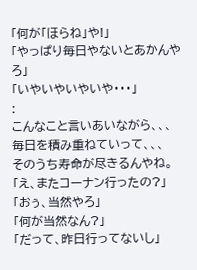「何が「ほらね」や!」
「やっぱり毎日やないとあかんやろ」
「いやいやいやいや・・・」
:
こんなこと言いあいながら、、、
毎日を積み重ねていって、、、
そのうち寿命が尽きるんやね。
「え、またコーナン行ったの?」
「おぅ、当然やろ」
「何が当然なん?」
「だって、昨日行ってないし」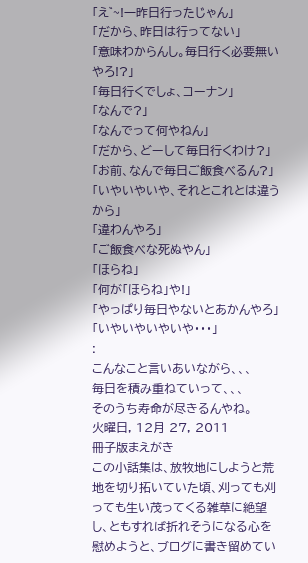「え゛~!一昨日行ったじゃん」
「だから、昨日は行ってない」
「意味わからんし。毎日行く必要無いやろ!?」
「毎日行くでしょ、コーナン」
「なんで?」
「なんでって何やねん」
「だから、どーして毎日行くわけ?」
「お前、なんで毎日ご飯食べるん?」
「いやいやいや、それとこれとは違うから」
「違わんやろ」
「ご飯食べな死ぬやん」
「ほらね」
「何が「ほらね」や!」
「やっぱり毎日やないとあかんやろ」
「いやいやいやいや・・・」
:
こんなこと言いあいながら、、、
毎日を積み重ねていって、、、
そのうち寿命が尽きるんやね。
火曜日, 12月 27, 2011
冊子版まえがき
この小話集は、放牧地にしようと荒地を切り拓いていた頃、刈っても刈っても生い茂ってくる雑草に絶望し、ともすれば折れそうになる心を慰めようと、ブログに書き留めてい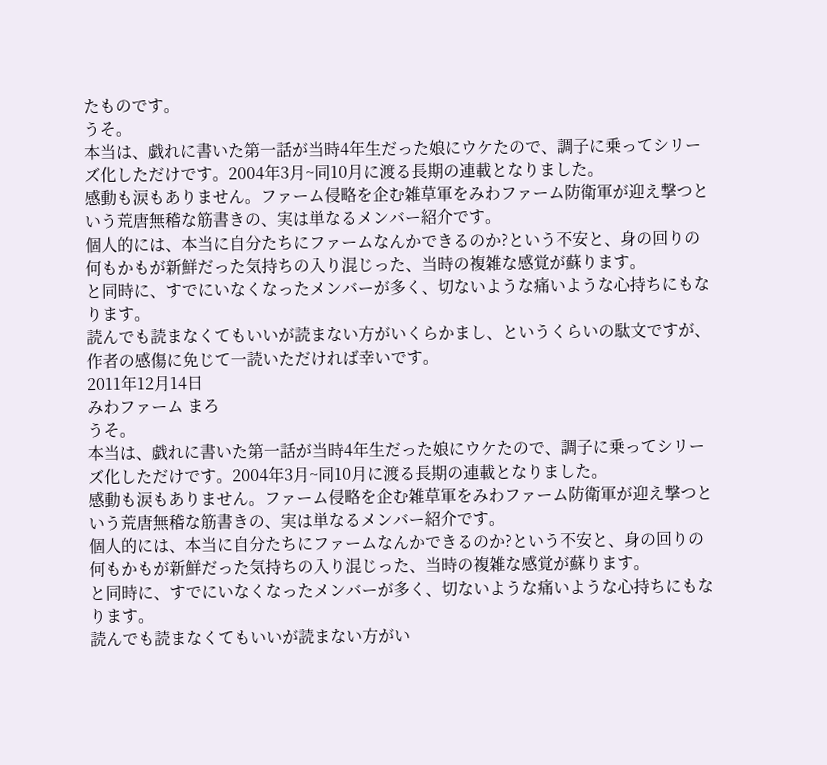たものです。
うそ。
本当は、戯れに書いた第一話が当時4年生だった娘にウケたので、調子に乗ってシリーズ化しただけです。2004年3月~同10月に渡る長期の連載となりました。
感動も涙もありません。ファーム侵略を企む雑草軍をみわファーム防衛軍が迎え撃つという荒唐無稽な筋書きの、実は単なるメンバー紹介です。
個人的には、本当に自分たちにファームなんかできるのか?という不安と、身の回りの何もかもが新鮮だった気持ちの入り混じった、当時の複雑な感覚が蘇ります。
と同時に、すでにいなくなったメンバーが多く、切ないような痛いような心持ちにもなります。
読んでも読まなくてもいいが読まない方がいくらかまし、というくらいの駄文ですが、作者の感傷に免じて一読いただければ幸いです。
2011年12月14日
みわファーム まろ
うそ。
本当は、戯れに書いた第一話が当時4年生だった娘にウケたので、調子に乗ってシリーズ化しただけです。2004年3月~同10月に渡る長期の連載となりました。
感動も涙もありません。ファーム侵略を企む雑草軍をみわファーム防衛軍が迎え撃つという荒唐無稽な筋書きの、実は単なるメンバー紹介です。
個人的には、本当に自分たちにファームなんかできるのか?という不安と、身の回りの何もかもが新鮮だった気持ちの入り混じった、当時の複雑な感覚が蘇ります。
と同時に、すでにいなくなったメンバーが多く、切ないような痛いような心持ちにもなります。
読んでも読まなくてもいいが読まない方がい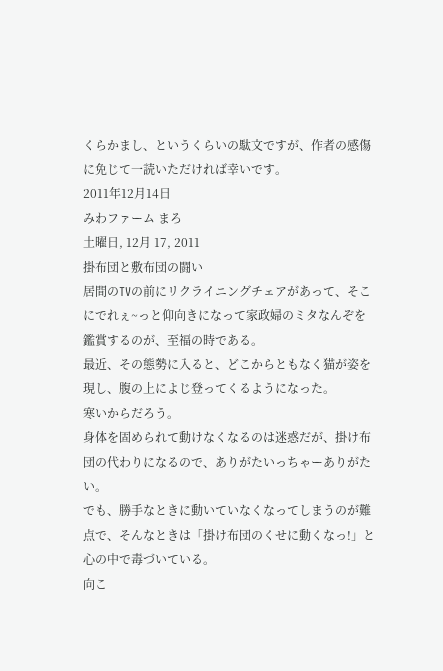くらかまし、というくらいの駄文ですが、作者の感傷に免じて一読いただければ幸いです。
2011年12月14日
みわファーム まろ
土曜日, 12月 17, 2011
掛布団と敷布団の闘い
居間のTVの前にリクライニングチェアがあって、そこにでれぇ~っと仰向きになって家政婦のミタなんぞを鑑賞するのが、至福の時である。
最近、その態勢に入ると、どこからともなく猫が姿を現し、腹の上によじ登ってくるようになった。
寒いからだろう。
身体を固められて動けなくなるのは迷惑だが、掛け布団の代わりになるので、ありがたいっちゃーありがたい。
でも、勝手なときに動いていなくなってしまうのが難点で、そんなときは「掛け布団のくせに動くなっ!」と心の中で毒づいている。
向こ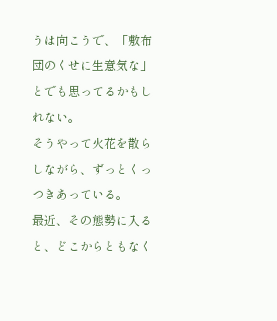うは向こうで、「敷布団のくせに生意気な」とでも思ってるかもしれない。
そうやって火花を散らしながら、ずっとくっつきあっている。
最近、その態勢に入ると、どこからともなく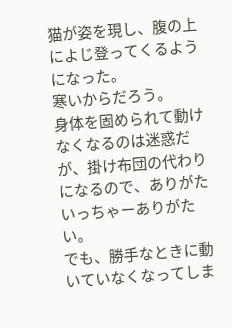猫が姿を現し、腹の上によじ登ってくるようになった。
寒いからだろう。
身体を固められて動けなくなるのは迷惑だが、掛け布団の代わりになるので、ありがたいっちゃーありがたい。
でも、勝手なときに動いていなくなってしま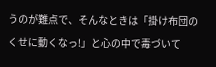うのが難点で、そんなときは「掛け布団のくせに動くなっ!」と心の中で毒づいて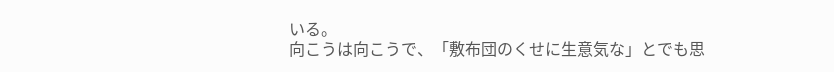いる。
向こうは向こうで、「敷布団のくせに生意気な」とでも思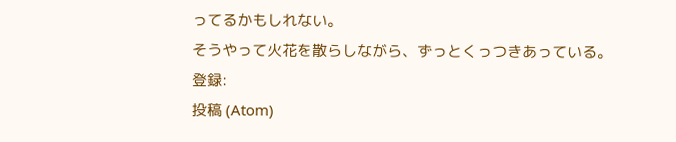ってるかもしれない。
そうやって火花を散らしながら、ずっとくっつきあっている。
登録:
投稿 (Atom)